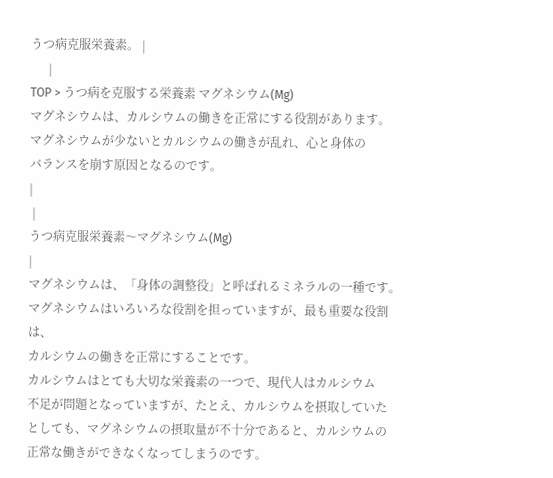うつ病克服栄養素。 |
      |
TOP > うつ病を克服する栄養素 マグネシウム(Mg)
マグネシウムは、カルシウムの働きを正常にする役割があります。
マグネシウムが少ないとカルシウムの働きが乱れ、心と身体の
バランスを崩す原因となるのです。
|
 |
うつ病克服栄養素〜マグネシウム(Mg)
|
マグネシウムは、「身体の調整役」と呼ばれるミネラルの一種です。
マグネシウムはいろいろな役割を担っていますが、最も重要な役割は、
カルシウムの働きを正常にすることです。
カルシウムはとても大切な栄養素の一つで、現代人はカルシウム
不足が問題となっていますが、たとえ、カルシウムを摂取していた
としても、マグネシウムの摂取量が不十分であると、カルシウムの
正常な働きができなくなってしまうのです。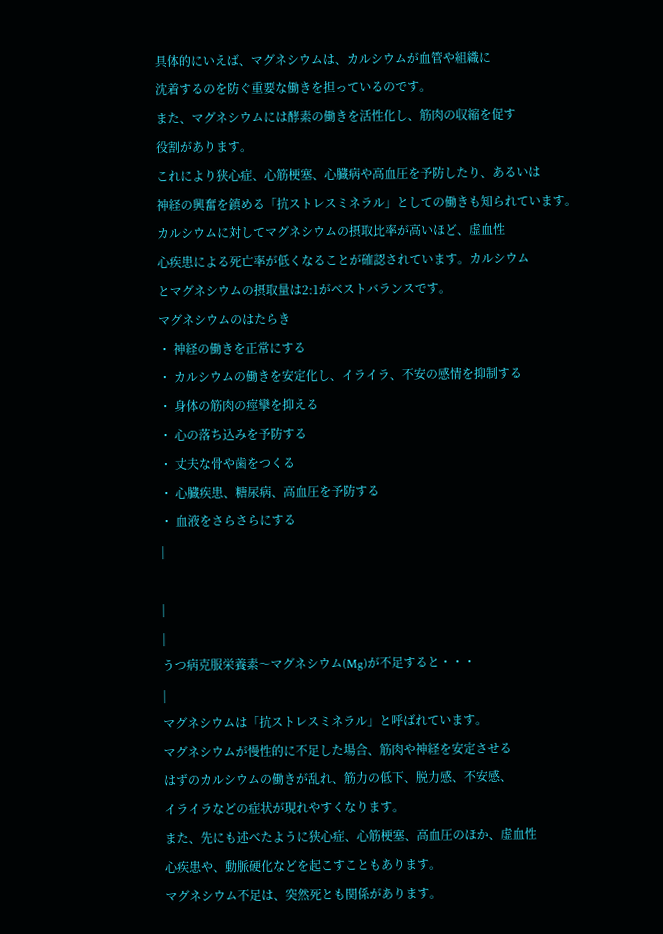具体的にいえば、マグネシウムは、カルシウムが血管や組織に
沈着するのを防ぐ重要な働きを担っているのです。
また、マグネシウムには酵素の働きを活性化し、筋肉の収縮を促す
役割があります。
これにより狭心症、心筋梗塞、心臓病や高血圧を予防したり、あるいは
神経の興奮を鎮める「抗ストレスミネラル」としての働きも知られています。
カルシウムに対してマグネシウムの摂取比率が高いほど、虚血性
心疾患による死亡率が低くなることが確認されています。カルシウム
とマグネシウムの摂取量は2:1がベストバランスです。
マグネシウムのはたらき
・ 神経の働きを正常にする
・ カルシウムの働きを安定化し、イライラ、不安の感情を抑制する
・ 身体の筋肉の痙攣を抑える
・ 心の落ち込みを予防する
・ 丈夫な骨や歯をつくる
・ 心臓疾患、糖尿病、高血圧を予防する
・ 血液をさらさらにする
|

|
|
うつ病克服栄養素〜マグネシウム(Mg)が不足すると・・・
|
マグネシウムは「抗ストレスミネラル」と呼ばれています。
マグネシウムが慢性的に不足した場合、筋肉や神経を安定させる
はずのカルシウムの働きが乱れ、筋力の低下、脱力感、不安感、
イライラなどの症状が現れやすくなります。
また、先にも述べたように狭心症、心筋梗塞、高血圧のほか、虚血性
心疾患や、動脈硬化などを起こすこともあります。
マグネシウム不足は、突然死とも関係があります。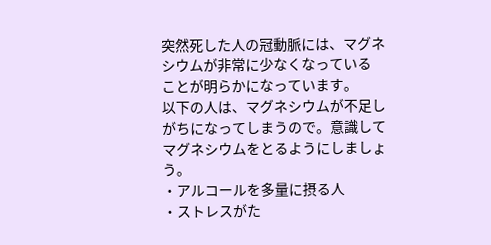突然死した人の冠動脈には、マグネシウムが非常に少なくなっている
ことが明らかになっています。
以下の人は、マグネシウムが不足しがちになってしまうので。意識して
マグネシウムをとるようにしましょう。
・アルコールを多量に摂る人
・ストレスがた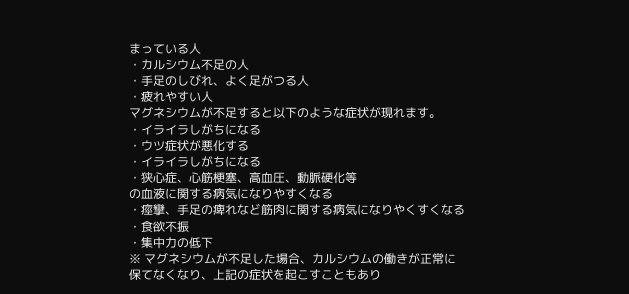まっている人
・カルシウム不足の人
・手足のしびれ、よく足がつる人
・疲れやすい人
マグネシウムが不足すると以下のような症状が現れます。
・イライラしがちになる
・ウツ症状が悪化する
・イライラしがちになる
・狭心症、心筋梗塞、高血圧、動脈硬化等
の血液に関する病気になりやすくなる
・痙攣、手足の痺れなど筋肉に関する病気になりやくすくなる
・食欲不振
・集中力の低下
※ マグネシウムが不足した場合、カルシウムの働きが正常に
保てなくなり、上記の症状を起こすこともあり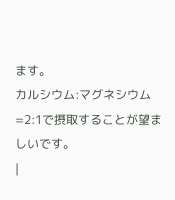ます。
カルシウム:マグネシウム=2:1で摂取することが望ましいです。
|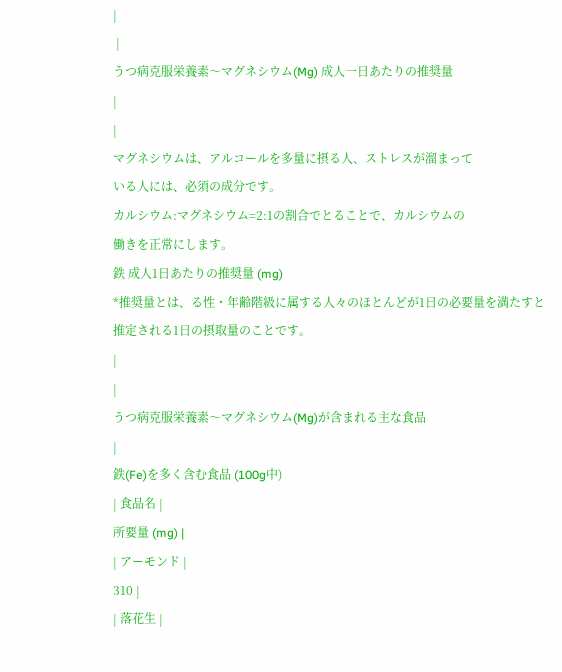|
 |
うつ病克服栄養素〜マグネシウム(Mg) 成人一日あたりの推奨量
|
|
マグネシウムは、アルコールを多量に摂る人、ストレスが溜まって
いる人には、必須の成分です。
カルシウム:マグネシウム=2:1の割合でとることで、カルシウムの
働きを正常にします。
鉄 成人1日あたりの推奨量 (mg)
*推奨量とは、る性・年齢階級に属する人々のほとんどが1日の必要量を満たすと推定される1日の摂取量のことです。
|
|
うつ病克服栄養素〜マグネシウム(Mg)が含まれる主な食品
|
鉄(Fe)を多く含む食品 (100g中)
| 食品名 |
所要量 (mg) |
| アーモンド |
310 |
| 落花生 |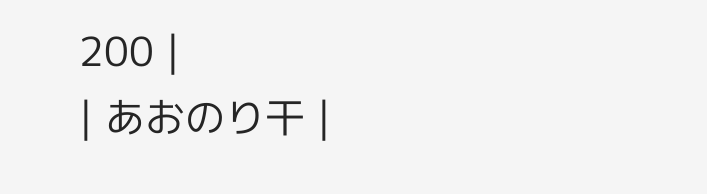200 |
| あおのり干 |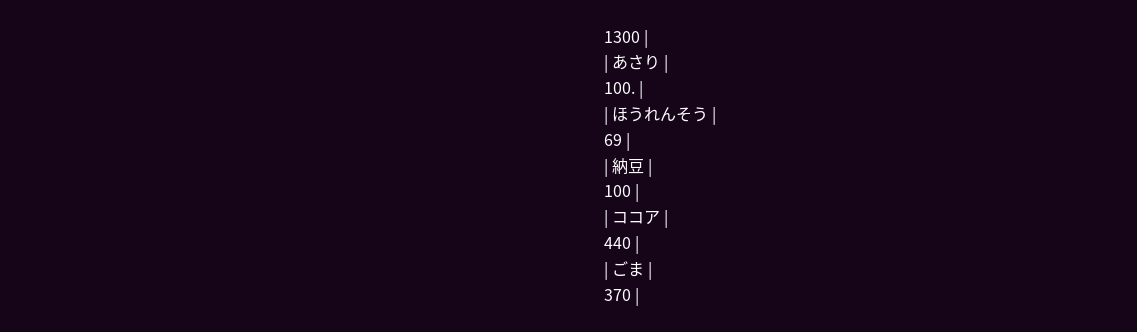1300 |
| あさり |
100. |
| ほうれんそう |
69 |
| 納豆 |
100 |
| ココア |
440 |
| ごま |
370 |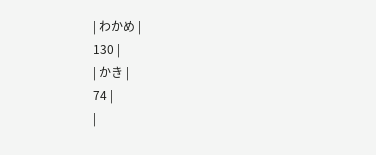| わかめ |
130 |
| かき |
74 |
|